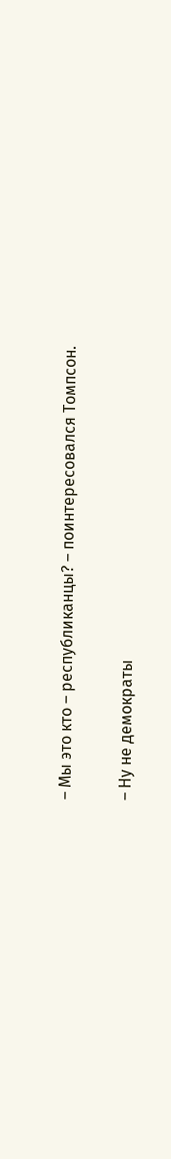– Мы это кто – республиканцы? – поинтересовался Томпсон.

– Ну не демократы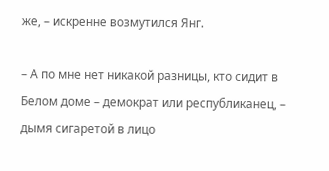же, – искренне возмутился Янг.

– А по мне нет никакой разницы, кто сидит в Белом доме – демократ или республиканец, – дымя сигаретой в лицо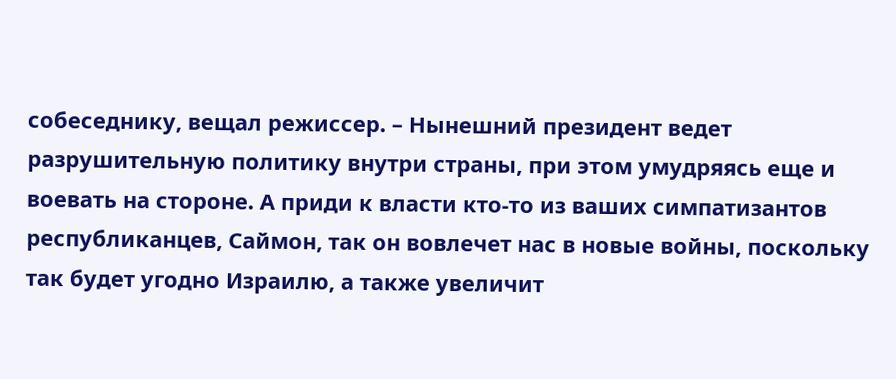собеседнику, вещал режиссер. – Нынешний президент ведет разрушительную политику внутри страны, при этом умудряясь еще и воевать на стороне. А приди к власти кто-то из ваших симпатизантов республиканцев, Саймон, так он вовлечет нас в новые войны, поскольку так будет угодно Израилю, а также увеличит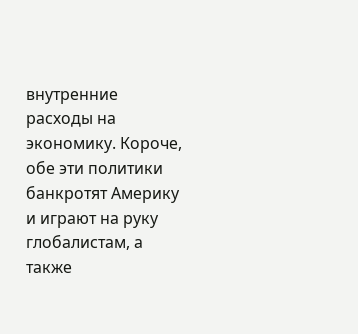внутренние расходы на экономику. Короче, обе эти политики банкротят Америку и играют на руку глобалистам, а также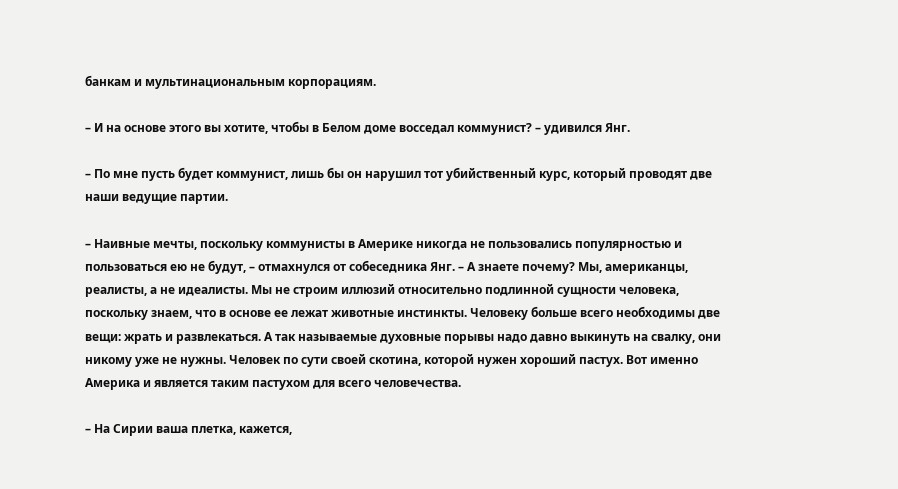банкам и мультинациональным корпорациям.

– И на основе этого вы хотите, чтобы в Белом доме восседал коммунист? – удивился Янг.

– По мне пусть будет коммунист, лишь бы он нарушил тот убийственный курс, который проводят две наши ведущие партии.

– Наивные мечты, поскольку коммунисты в Америке никогда не пользовались популярностью и пользоваться ею не будут, – отмахнулся от собеседника Янг. – А знаете почему? Мы, американцы, реалисты, а не идеалисты. Мы не строим иллюзий относительно подлинной сущности человека, поскольку знаем, что в основе ее лежат животные инстинкты. Человеку больше всего необходимы две вещи: жрать и развлекаться. А так называемые духовные порывы надо давно выкинуть на свалку, они никому уже не нужны. Человек по сути своей скотина, которой нужен хороший пастух. Вот именно Америка и является таким пастухом для всего человечества.

– На Сирии ваша плетка, кажется,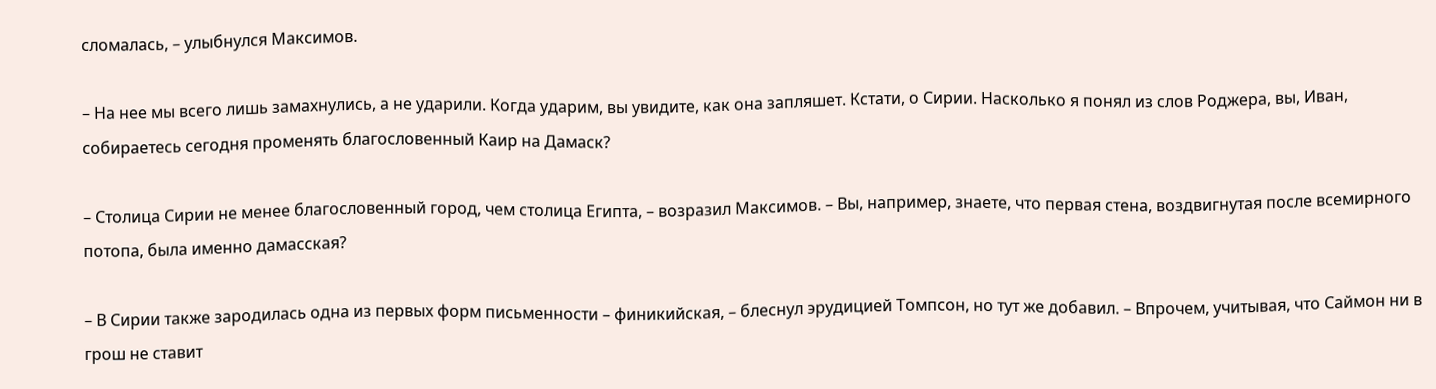сломалась, – улыбнулся Максимов.

– На нее мы всего лишь замахнулись, а не ударили. Когда ударим, вы увидите, как она запляшет. Кстати, о Сирии. Насколько я понял из слов Роджера, вы, Иван, собираетесь сегодня променять благословенный Каир на Дамаск?

– Столица Сирии не менее благословенный город, чем столица Египта, – возразил Максимов. – Вы, например, знаете, что первая стена, воздвигнутая после всемирного потопа, была именно дамасская?

– В Сирии также зародилась одна из первых форм письменности – финикийская, – блеснул эрудицией Томпсон, но тут же добавил. – Впрочем, учитывая, что Саймон ни в грош не ставит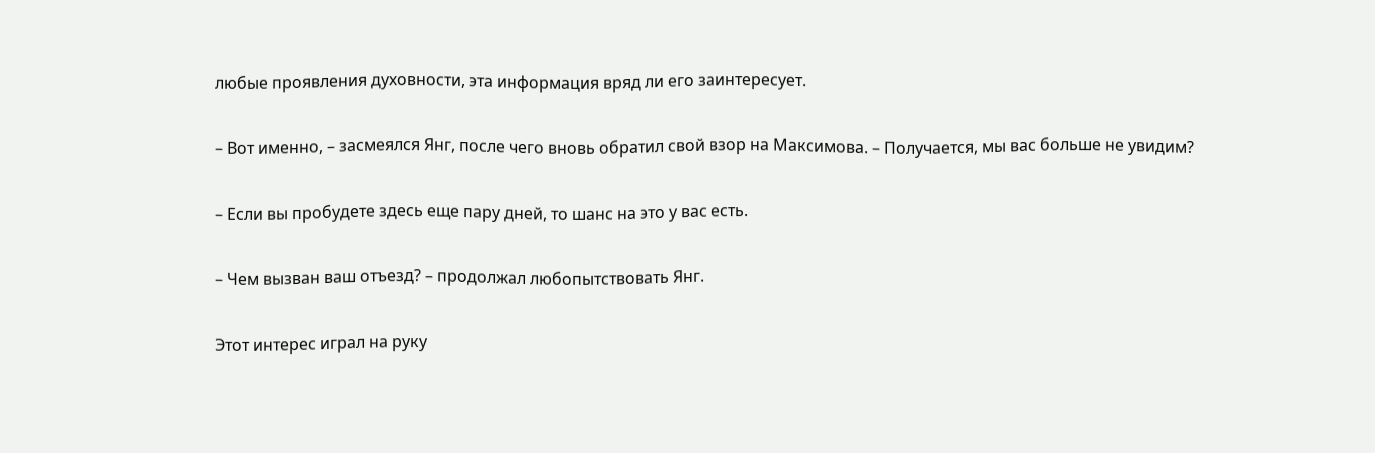любые проявления духовности, эта информация вряд ли его заинтересует.

– Вот именно, – засмеялся Янг, после чего вновь обратил свой взор на Максимова. – Получается, мы вас больше не увидим?

– Если вы пробудете здесь еще пару дней, то шанс на это у вас есть.

– Чем вызван ваш отъезд? – продолжал любопытствовать Янг.

Этот интерес играл на руку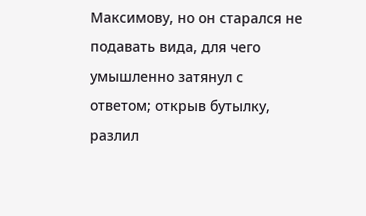Максимову, но он старался не подавать вида, для чего умышленно затянул с ответом; открыв бутылку, разлил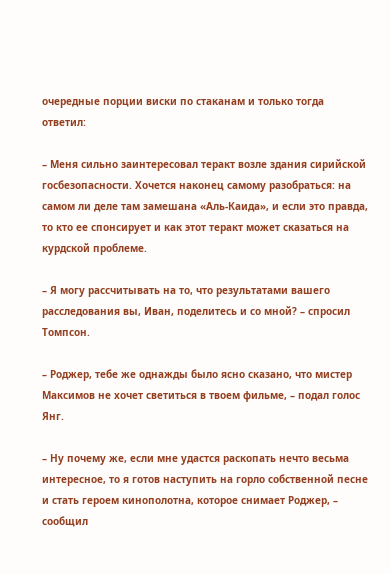очередные порции виски по стаканам и только тогда ответил:

– Меня сильно заинтересовал теракт возле здания сирийской госбезопасности. Хочется наконец самому разобраться: на самом ли деле там замешана «Аль-Каида», и если это правда, то кто ее спонсирует и как этот теракт может сказаться на курдской проблеме.

– Я могу рассчитывать на то, что результатами вашего расследования вы, Иван, поделитесь и со мной? – спросил Томпсон.

– Роджер, тебе же однажды было ясно сказано, что мистер Максимов не хочет светиться в твоем фильме, – подал голос Янг.

– Ну почему же, если мне удастся раскопать нечто весьма интересное, то я готов наступить на горло собственной песне и стать героем кинополотна, которое снимает Роджер, – сообщил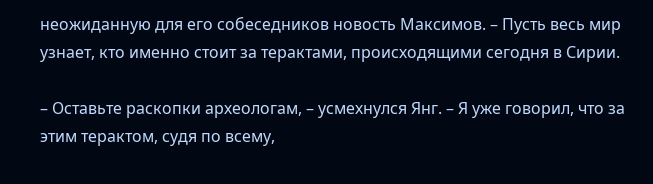неожиданную для его собеседников новость Максимов. – Пусть весь мир узнает, кто именно стоит за терактами, происходящими сегодня в Сирии.

– Оставьте раскопки археологам, – усмехнулся Янг. – Я уже говорил, что за этим терактом, судя по всему,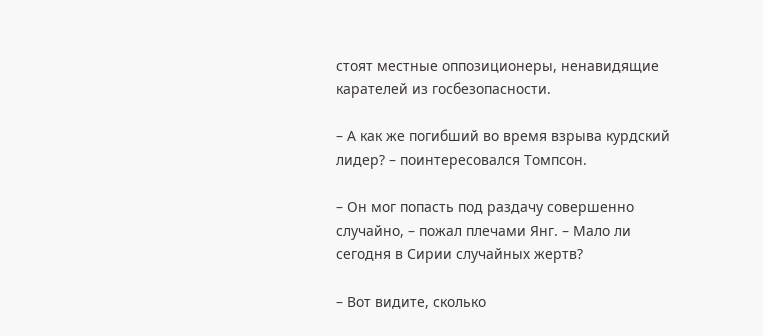стоят местные оппозиционеры, ненавидящие карателей из госбезопасности.

– А как же погибший во время взрыва курдский лидер? – поинтересовался Томпсон.

– Он мог попасть под раздачу совершенно случайно, – пожал плечами Янг. – Мало ли сегодня в Сирии случайных жертв?

– Вот видите, сколько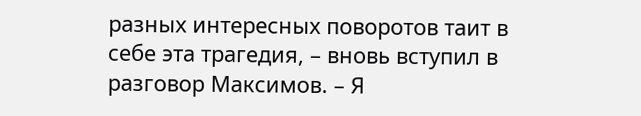разных интересных поворотов таит в себе эта трагедия, – вновь вступил в разговор Максимов. – Я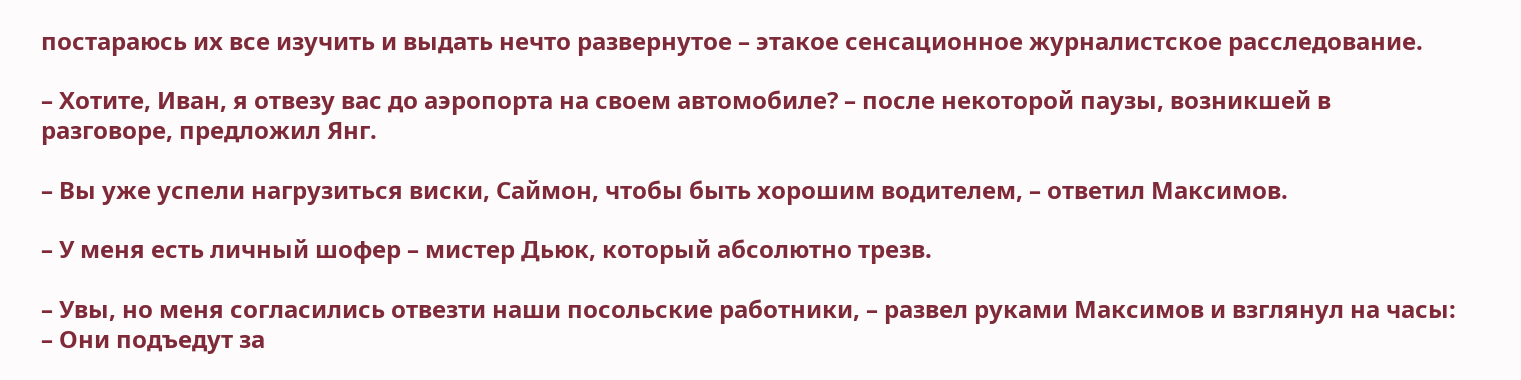постараюсь их все изучить и выдать нечто развернутое – этакое сенсационное журналистское расследование.

– Хотите, Иван, я отвезу вас до аэропорта на своем автомобиле? – после некоторой паузы, возникшей в разговоре, предложил Янг.

– Вы уже успели нагрузиться виски, Саймон, чтобы быть хорошим водителем, – ответил Максимов.

– У меня есть личный шофер – мистер Дьюк, который абсолютно трезв.

– Увы, но меня согласились отвезти наши посольские работники, – развел руками Максимов и взглянул на часы: – Они подъедут за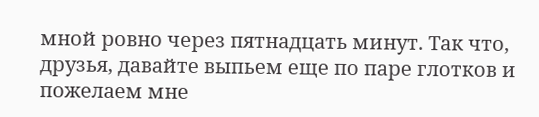мной ровно через пятнадцать минут. Так что, друзья, давайте выпьем еще по паре глотков и пожелаем мне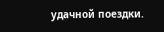удачной поездки.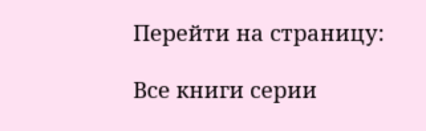Перейти на страницу:

Все книги серии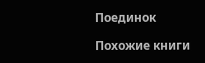Поединок

Похожие книги